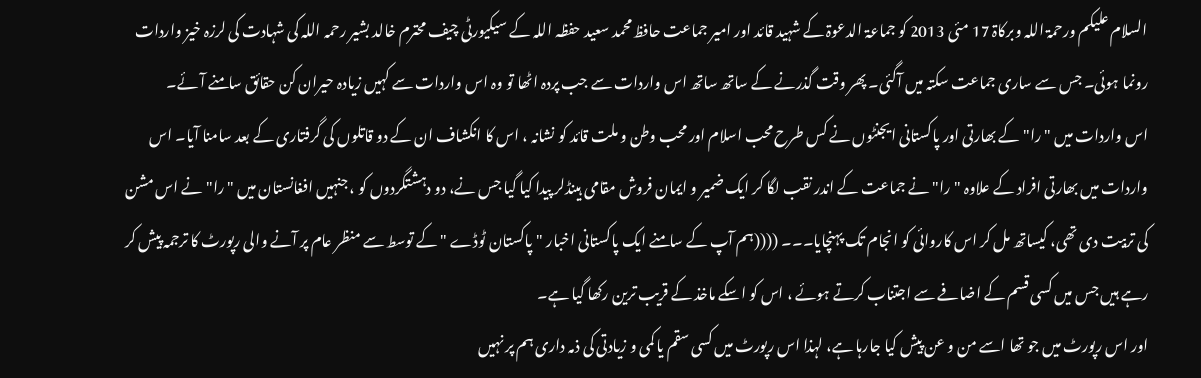السلام علیکم ورحمۃ اللہ وبرکاۃ 17 مئی 2013 کو جماعۃ الدعوۃ کے شہید قائد اور امیر جماعت حافظ محمد سعید حفظہ اللہ کے سیکیورٹی چیف محترم خالد بشیر رحمہ اللہ کی شہادت کی لرزہ خیز واردات رونما ہوئی۔ جس سے ساری جماعت سکتہ میں آگئی۔ پھر وقت گذرنے کے ساتھ ساتھ اس واردات سے جب پردہ اٹھا تو وہ اس واردات سے کہیں زیادہ حیران کن حقائق سامنے آئے۔
اس واردات میں "را" کے بھارتی اور پاکستانی ایجنٹوں نے کس طرح محب اسلام اور محب وطن و ملت قائد کو نشانہ ، اس کا انکشاف ان کے دو قاتلوں کی گرفتاری کے بعد سامنا آیا۔ اس واردات میں بھارتی افراد کے علاوہ "را" نے جماعت کے اندر نقب لگا کر ایک ضمیر و ایمان فروش مقامی ہینڈلر پیدا کیا گیا جس نے، دو دہشتگردوں کو ، جنہیں افغانستان میں "را" نے اس مشن کی تربیت دی تھی، کیساتھ مل کر اس کاروائی کو انجام تک پہنچایا۔۔۔ ((((ہم آپ کے سامنے ایک پاکستانی اخبار "پاکستان ٹوڈے " کے توسط سے منظر عام پر آنے والی رپورٹ کا ترجمہ پیش کر رہے ہیں جس میں کسی قسم کے اضافے سے اجتناب کرتے ہوئے ، اس کو اسکے ماخذ کے قریب ترین رکھا گیا ہے۔
اور اس رپورٹ میں جو تھا اسے من و عن پیش کیا جارہا ہے، لہذا اس رپورٹ میں کسی سقم یا کمی و زیادتی کی ذمہ داری ہم پر نہیں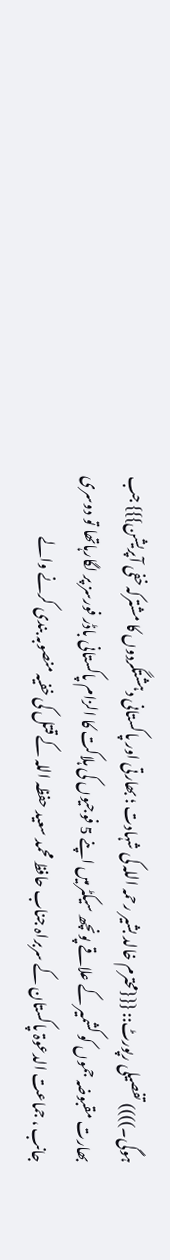ہوگی۔)))) تفصیلی رپورٹ:: {{{محترم خالد بشیر رحمہ اللہ کی شہادت ؛ بھارتی اور پاکستانی دہشتگردوں کا مشترکہ خفی آپریشن}}} جب بھارت مقبوضہ جموں کو کشمیر کے علاقے پونچھ سیکٹرمیں اپنے 5 فوجیوں کی ہلاکت کا الزام پاکستانی باڈر فورسز پر لگارہاتھا تو دوسری جانب ، جماعت الدعوۃ پاکستان کے سربراہ جناب حافظ محمد سعید حفظہ اللہ کے قتل کی خفیہ منصوبہ بندی کرنے والے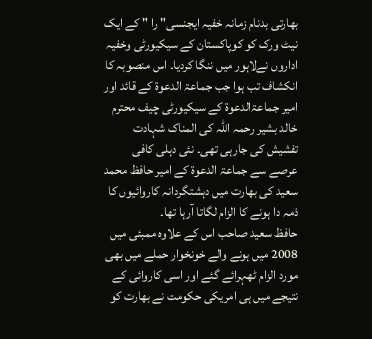بھارتی بدنام زمانہ خفیہ ایجنسی" را " کے ایک نیٹ ورک کو کوپاکستان کے سیکیورٹی وخفیہ اداروں نےلاہور میں ننگا کردیا۔ اس منصوبہ کا انکشاف تب ہوا جب جماعۃ الدعوۃ کے قائد اور امیر جماعۃالدعوۃ کے سیکیورٹی چیف محترم خالد بشیر رحمہ اللہ کی المناک شہادت تفشیش کی جارہی تھی۔ نئی دہلی کافی عرصے سے جماعۃ الدعوۃ کے امیر حافظ محمد سعید کی بھارت میں دہشتگردانہ کاروائیوں کا ذمہ دا ہونے کا الزام لگاتا آرہا تھا۔
حافظ سعید صاحب اس کے علاوہ ممبئی میں 2008 میں ہونے والے خونخوار حملے میں بھی مورد الزام ٹھہرائے گئے اور اسی کاروائی کے نتیجے میں ہی امریکی حکومت نے بھارت کو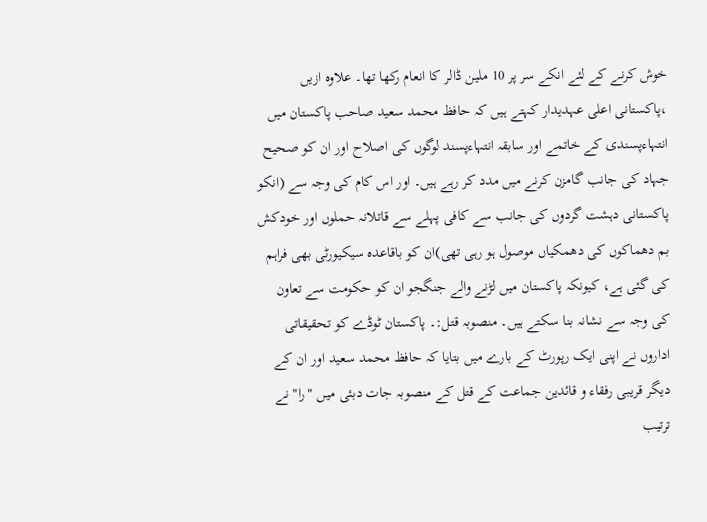خوش کرنے کے لئے انکے سر پر 10 ملین ڈالر کا انعام رکھا تھا۔ علاوہ ازیں ،پاکستانی اعلی عہدیدار کہتے ہیں کہ حافظ محمد سعید صاحب پاکستان میں انتہاءپسندی کے خاتمے اور سابقہ انتہاءپسند لوگوں کی اصلاح اور ان کو صحیح جہاد کی جانب گامزن کرنے میں مدد کر رہے ہیں۔ اور اس کام کی وجہ سے (انکو پاکستانی دہشت گردوں کی جانب سے کافی پہلے سے قاتلانہ حملوں اور خودکش بم دھماکوں کی دھمکیاں موصول ہو رہی تھی)ان کو باقاعدہ سیکیورٹی بھی فراہم کی گئی ہے، کیونکہ پاکستان میں لڑنے والے جنگجو ان کو حکومت سے تعاون کی وجہ سے نشانہ بنا سکتے ہیں۔ منصوبہ قتل:۔ پاکستان ٹوڈے کو تحقیقاتی اداروں نے اپنی ایک رپورٹ کے بارے میں بتایا کہ حافظ محمد سعید اور ان کے دیگر قریبی رفقاء و قائدین جماعت کے قتل کے منصوبہ جات دبئی میں "را" نے ترتیب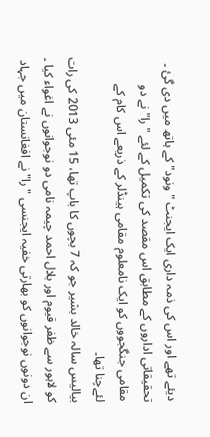دیئے تھے اور اس کی ذمہ داری ایک ایجنٹ "ونود" کے ہاتھ میں دی گئ ۔ تحقیقاتی اداروں کے مطابق اس مقصد کی تکمیل کے لئے "را" نے دو مقامی جنگجووں کو ایک نامعلوم مقامی ہینڈلر کے ذریعے اس کام کے لئےچنا تھا۔
بیالیس سالہ خالد بشیر جو کہ 7 بچوں کا باپ تھا، 15 مئی 2013 کی رات کو لاہور سے ظفر قیوم اور بلال احمد چیمہ نامی دو نوجوانوں نے اغواء کیا ۔ ان دونوں نوجوانوں کو بھارتی خفیہ ایجنسی "را" نے افغانستان میں جہاد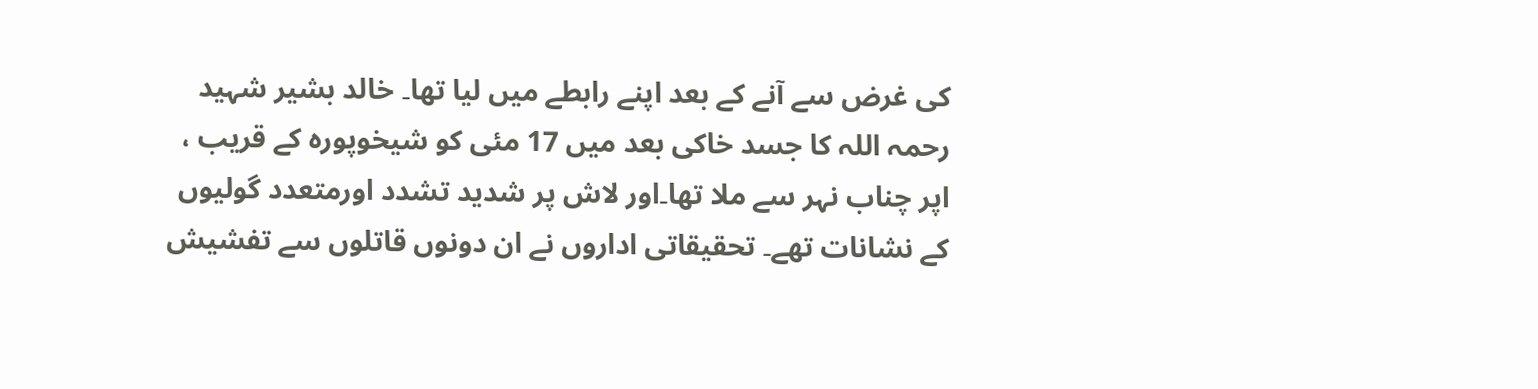کی غرض سے آنے کے بعد اپنے رابطے میں لیا تھا۔ خالد بشیر شہید رحمہ اللہ کا جسد خاکی بعد میں 17 مئی کو شیخوپورہ کے قریب ، اپر چناب نہر سے ملا تھا۔اور لاش پر شدید تشدد اورمتعدد گولیوں کے نشانات تھے۔ تحقیقاتی اداروں نے ان دونوں قاتلوں سے تفشیش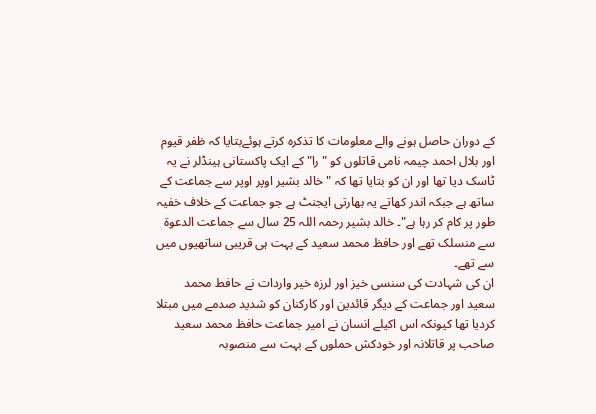کے دوران حاصل ہونے والے معلومات کا تذکرہ کرتے ہوئےبتایا کہ ظفر قیوم اور بلال احمد چیمہ نامی قاتلوں کو "را" کے ایک پاکستانی ہینڈلر نے یہ ٹاسک دیا تھا اور ان کو بتایا تھا کہ "خالد بشیر اوپر اوپر سے جماعت کے ساتھ ہے جبکہ اندر کھاتے یہ بھارتی ایجنٹ ہے جو جماعت کے خلاف خفیہ طور پر کام کر رہا ہے"۔ خالد بشیر رحمہ اللہ 25 سال سے جماعت الدعوۃ سے منسلک تھے اور حافظ محمد سعید کے بہت ہی قریبی ساتھیوں میں سے تھے۔
ان کی شہادت کی سنسی خیز اور لرزہ خیر واردات نے حافط محمد سعید اور جماعت کے دیگر قائدین اور کارکنان کو شدید صدمے میں مبتلا کردیا تھا کیونکہ اس اکیلے انسان نے امیر جماعت حافظ محمد سعید صاحب پر قاتلانہ اور خودکش حملوں کے بہت سے منصوبہ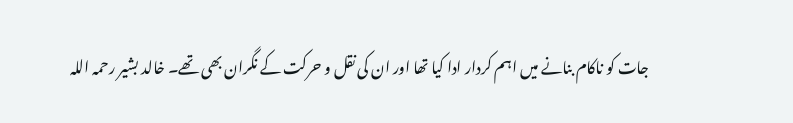جات کو ناکام بنانے میں اہم کردار ادا کیا تھا اور ان کی نقل و حرکت کے نگران بھی تھے۔ خالد بشیر رحمہ اللہ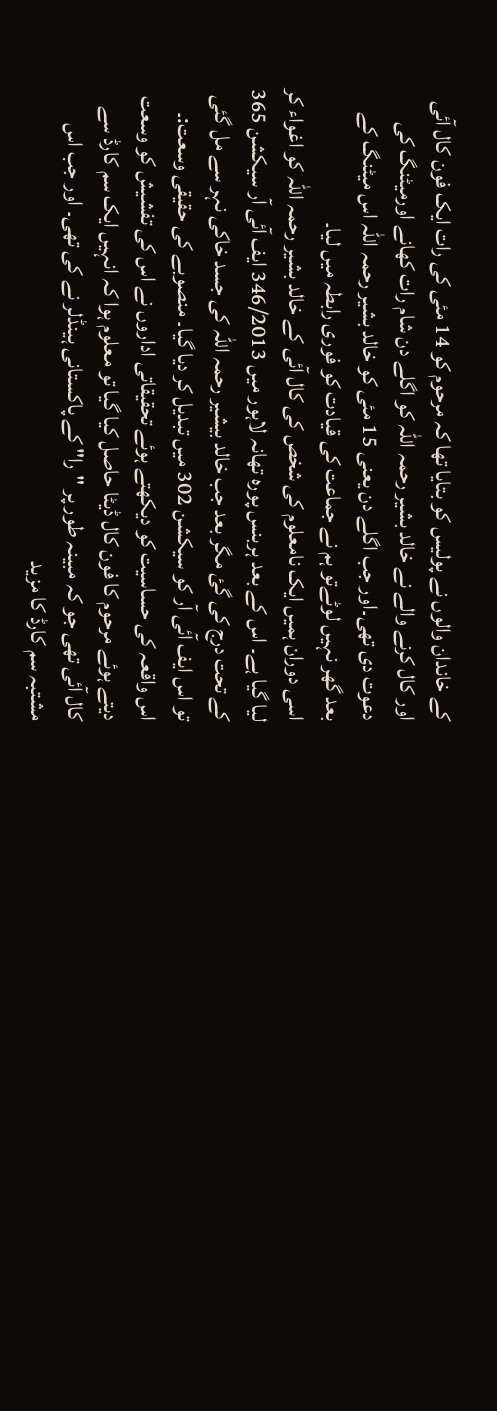کے خاندان والوں نے پولیس کو بتایا تھا کہ مرحوم کو 14 مئی کی رات ایک فون کال آئی اور کال کرنے والے نے خالد بشیر رحمہ اللہ کو اگلے دن شام رات کھانے اورمیٹنگ کی دعوت دی تھی۔اور جب اگلے دن یعنی 15 مئی کو خالد بشیر رحمہ اللہ اس میٹنگ کے بعد گھر نہیں لوٹےتو ہم نے جماعت کی قیادت کو فوری رابطہ میں لیا۔
اسی دوران ہمیں ایک نامعلوم کی شخص کی کال آئی کے خالد بشیر رحمہ اللہ کو اغواء کر لیا گیا ہے۔ اس کے بعد ہربنس پورہ تھانہ لاہور میں 346/2013 ایف آئی آر سیکشن 365 کے تحت درج کی گئ مگر بعد جب خالد بیشیر رحمہ اللہ کی جسد خاکی نہر سے مل گئی تو اس ایف آئی آر کو سیکشن 302 میں تبدیل کر دیا گیا۔ منصوبے کی حقیقی وسعت:۔ اس واقعہ کی حساسیت کو دیکھتے ہوئے تحقیقاتی اداروں نے اس کی تفشیش کو وسعت دیتے ہوئے مرحوم کا فون کال ڈیٹا حاصل کیا گیا تو معلوم ہوا کہ انہیں ایک سم کارڈ سے کال آئی تھی جو کہ مبینہ طور پر "را" کے پاکستانی ہینڈلر نے کی تھی۔ اور جب اس مشتبہ سم کارڈ کا مزید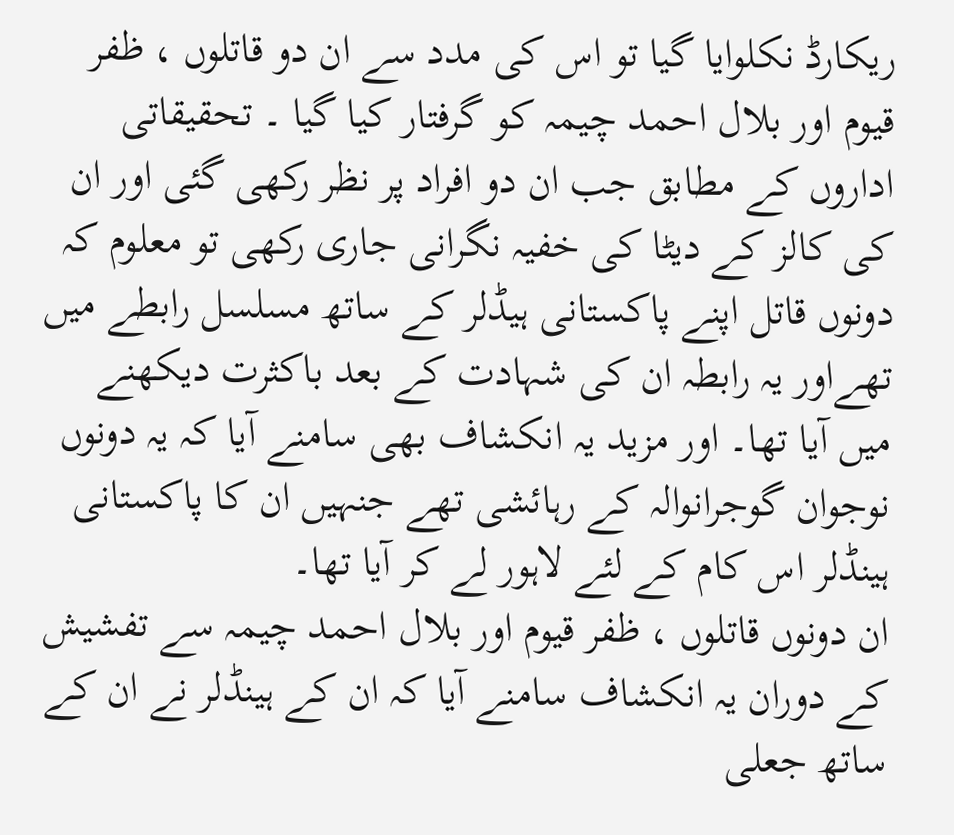ریکارڈ نکلوایا گیا تو اس کی مدد سے ان دو قاتلوں ، ظفر قیوم اور بلال احمد چیمہ کو گرفتار کیا گیا ۔ تحقیقاتی اداروں کے مطابق جب ان دو افراد پر نظر رکھی گئی اور ان کی کالز کے دیٹا کی خفیہ نگرانی جاری رکھی تو معلوم کہ دونوں قاتل اپنے پاکستانی ہیڈلر کے ساتھ مسلسل رابطے میں تھےاور یہ رابطہ ان کی شہادت کے بعد باکثرت دیکھنے میں آیا تھا۔ اور مزید یہ انکشاف بھی سامنے آیا کہ یہ دونوں نوجوان گوجرانوالہ کے رہائشی تھے جنہیں ان کا پاکستانی ہینڈلر اس کام کے لئے لاہور لے کر آیا تھا۔
ان دونوں قاتلوں ، ظفر قیوم اور بلال احمد چیمہ سے تفشیش کے دوران یہ انکشاف سامنے آیا کہ ان کے ہینڈلر نے ان کے ساتھ جعلی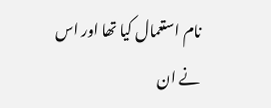نام استعمال کیا تھا اور اس نے ان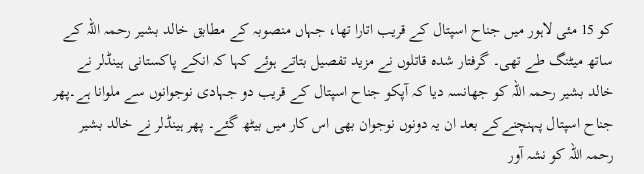کو 15 مئی لاہور میں جناح اسپتال کے قریب اتارا تھا، جہاں منصوبہ کے مطابق خالد بشیر رحمہ اللہ کے ساتھ میٹنگ طے تھی۔ گرفتار شدہ قاتلوں نے مزید تفصیل بتاتے ہوئے کہا کہ انکے پاکستانی ہینڈلر نے خالد بشیر رحمہ اللہ کو جھانسہ دیا کہ آپکو جناح اسپتال کے قریب دو جہادی نوجوانوں سے ملوانا ہے۔پھر جناح اسپتال پہنچنےکے بعد ان یہ دونوں نوجوان بھی اس کار میں بیٹھ گئے۔ پھر ہینڈلر نے خالد بشیر رحمہ اللہ کو نشہ آور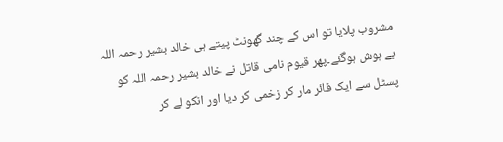مشروب پلایا تو اس کے چند گھونٹ پیتے ہی خالد بشیر رحمہ اللہ بے ہوش ہوگئے۔پھر قیوم نامی قاتل نے خالد بشیر رحمہ اللہ کو پسٹل سے ایک فائر مار کر زخمی کر دیا اور انکو لے کر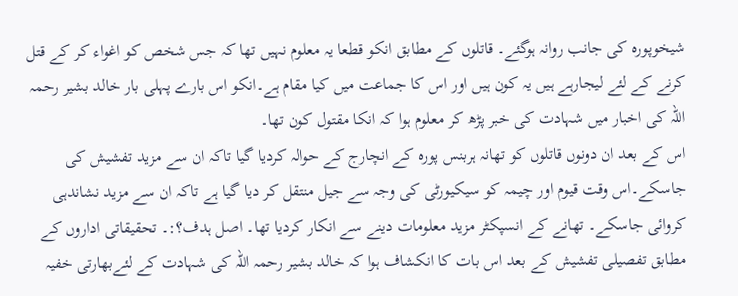شیخوپورہ کی جانب روانہ ہوگئے۔ قاتلوں کے مطابق انکو قطعا یہ معلوم نہیں تھا کہ جس شخص کو اغواء کر کے قتل کرنے کے لئے لیجارہے ہیں یہ کون ہیں اور اس کا جماعت میں کیا مقام ہے۔انکو اس بارے پہلی بار خالد بشیر رحمہ اللہ کی اخبار میں شہادت کی خبر پڑھ کر معلوم ہوا کہ انکا مقتول کون تھا۔
اس کے بعد ان دونوں قاتلوں کو تھانہ ہربنس پورہ کے انچارج کے حوالہ کردیا گیا تاکہ ان سے مزید تفشیش کی جاسکے۔اس وقت قیوم اور چیمہ کو سیکیورٹی کی وجہ سے جیل منتقل کر دیا گیا ہے تاکہ ان سے مزید نشاندہی کروائی جاسکے۔ تھانے کے انسپکٹر مزید معلومات دینے سے انکار کردیا تھا۔ اصل ہدف؟:۔ تحقیقاتی اداروں کے مطابق تفصیلی تفشیش کے بعد اس بات کا انکشاف ہوا کہ خالد بشیر رحمہ اللہ کی شہادت کے لئےبھارتی خفیہ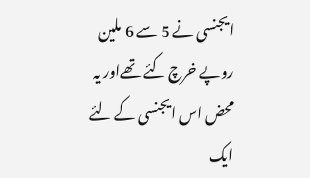ایجنسی نے 5 سے 6 ملین روپے خرچ کئے تھےاور یہ محض اس ایجنسی کے لئے ایک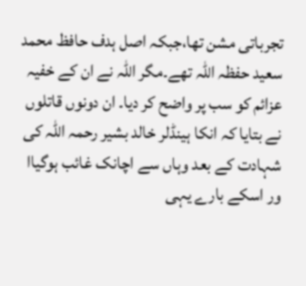تجرباتی مشن تھا،جبکہ اصل ہدف حافظ محمد سعید حفظہ اللہ تھے۔مگر اللہ نے ان کے خفیہ عزائم کو سب پر واضح کر دیا۔ ان دونوں قاتلوں نے بتایا کہ انکا ہینڈلر خالد بشیر رحمہ اللہ کی شہادت کے بعد وہاں سے اچانک غائب ہوگیاا ور اسکے بارے یہی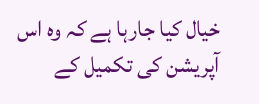خیال کیا جارہا ہے کہ وہ اس آپریشن کی تکمیل کے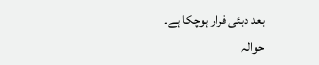بعد دبئی فرار ہوچکا ہے۔
حوالہ